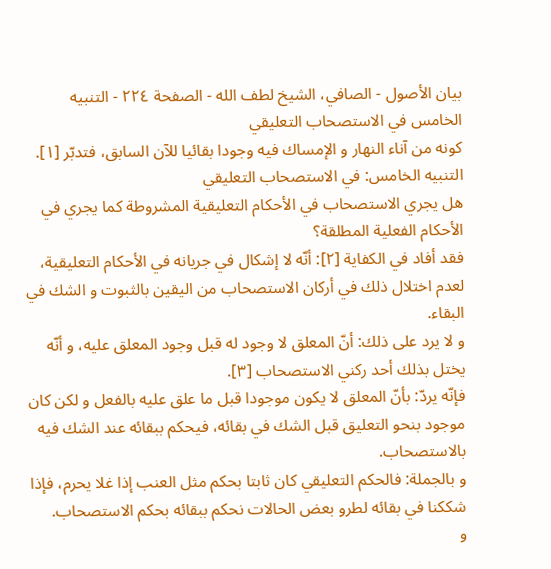بيان الأصول - الصافي، الشيخ لطف الله - الصفحة ٢٢٤ - التنبيه الخامس في الاستصحاب التعليقي
كونه من آناء النهار و الإمساك فيه وجودا بقائيا للآن السابق، فتدبّر [١].
التنبيه الخامس: في الاستصحاب التعليقي
هل يجري الاستصحاب في الأحكام التعليقية المشروطة كما يجري في الأحكام الفعلية المطلقة؟
فقد أفاد في الكفاية [٢]: أنّه لا إشكال في جريانه في الأحكام التعليقية، لعدم اختلال ذلك في أركان الاستصحاب من اليقين بالثبوت و الشك في البقاء.
و لا يرد على ذلك: أنّ المعلق لا وجود له قبل وجود المعلق عليه، و أنّه يختل بذلك أحد ركني الاستصحاب [٣].
فإنّه يردّ: بأنّ المعلق لا يكون موجودا قبل ما علق عليه بالفعل و لكن كان موجود بنحو التعليق قبل الشك في بقائه، فيحكم ببقائه عند الشك فيه بالاستصحاب.
و بالجملة: فالحكم التعليقي كان ثابتا بحكم مثل العنب إذا غلا يحرم، فإذا شككنا في بقائه لطرو بعض الحالات نحكم ببقائه بحكم الاستصحاب.
و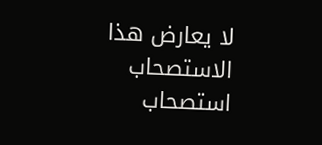لا يعارض هذا الاستصحاب استصحاب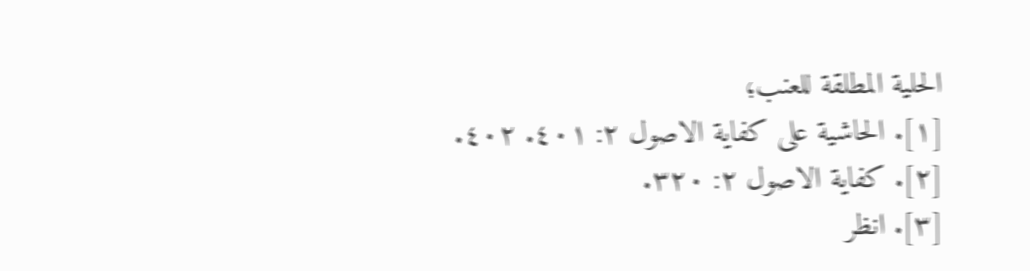الحلية المطلقة للعنب؛
[١]. الحاشية على كفاية الاصول ٢: ٤٠١. ٤٠٢.
[٢]. كفاية الاصول ٢: ٣٢٠.
[٣]. انظر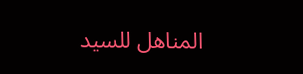المناهل للسيد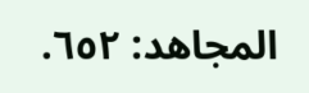المجاهد: ٦٥٢.